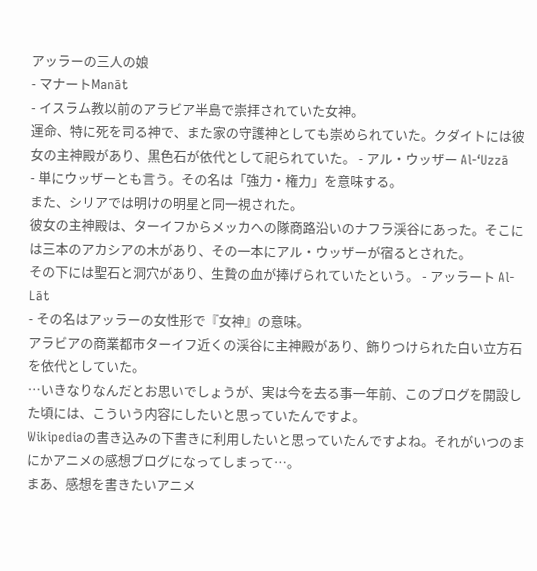アッラーの三人の娘
- マナートManāt
- イスラム教以前のアラビア半島で崇拝されていた女神。
運命、特に死を司る神で、また家の守護神としても崇められていた。クダイトには彼女の主神殿があり、黒色石が依代として祀られていた。 - アル・ウッザー Al-‘Uzzā
- 単にウッザーとも言う。その名は「強力・権力」を意味する。
また、シリアでは明けの明星と同一視された。
彼女の主神殿は、ターイフからメッカへの隊商路沿いのナフラ渓谷にあった。そこには三本のアカシアの木があり、その一本にアル・ウッザーが宿るとされた。
その下には聖石と洞穴があり、生贄の血が捧げられていたという。 - アッラート Al-Lāt
- その名はアッラーの女性形で『女神』の意味。
アラビアの商業都市ターイフ近くの渓谷に主神殿があり、飾りつけられた白い立方石を依代としていた。
…いきなりなんだとお思いでしょうが、実は今を去る事一年前、このブログを開設した頃には、こういう内容にしたいと思っていたんですよ。
Wikipediaの書き込みの下書きに利用したいと思っていたんですよね。それがいつのまにかアニメの感想ブログになってしまって…。
まあ、感想を書きたいアニメ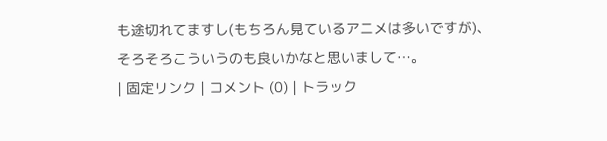も途切れてますし(もちろん見ているアニメは多いですが)、そろそろこういうのも良いかなと思いまして…。
| 固定リンク | コメント (0) | トラック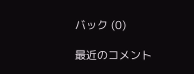バック (0)

最近のコメント